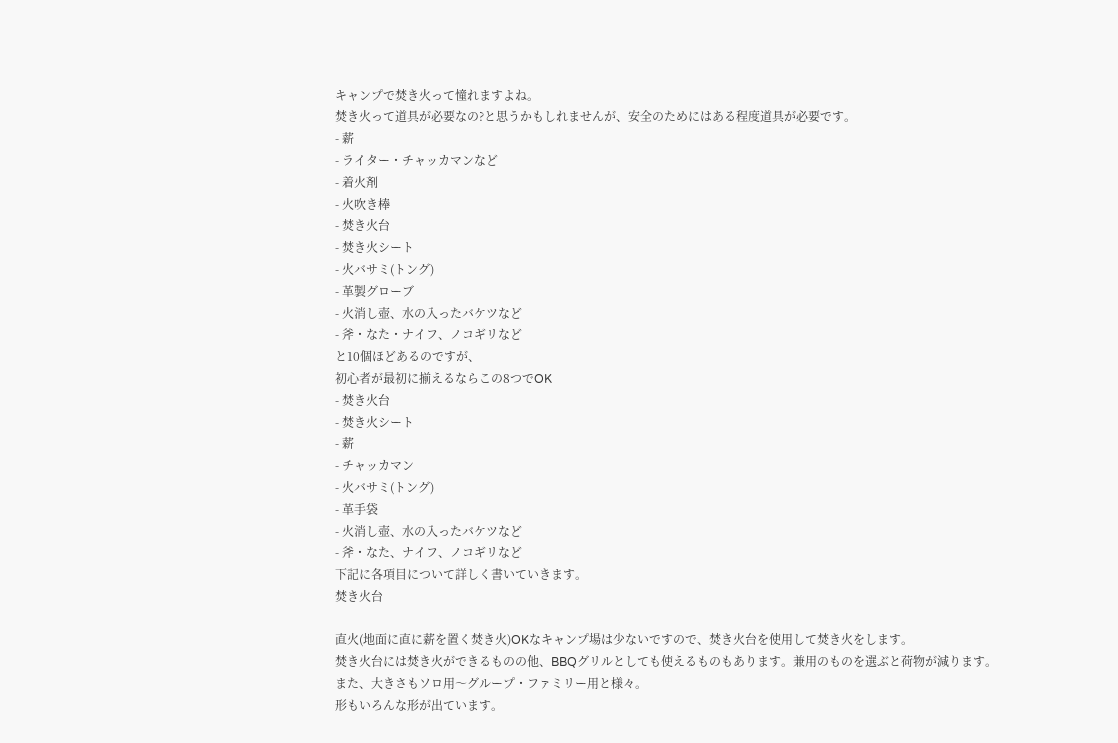キャンプで焚き火って憧れますよね。
焚き火って道具が必要なの?と思うかもしれませんが、安全のためにはある程度道具が必要です。
- 薪
- ライター・チャッカマンなど
- 着火剤
- 火吹き棒
- 焚き火台
- 焚き火シート
- 火バサミ(トング)
- 革製グローブ
- 火消し壺、水の入ったバケツなど
- 斧・なた・ナイフ、ノコギリなど
と10個ほどあるのですが、
初心者が最初に揃えるならこの8つでOK
- 焚き火台
- 焚き火シート
- 薪
- チャッカマン
- 火バサミ(トング)
- 革手袋
- 火消し壺、水の入ったバケツなど
- 斧・なた、ナイフ、ノコギリなど
下記に各項目について詳しく書いていきます。
焚き火台

直火(地面に直に薪を置く焚き火)OKなキャンプ場は少ないですので、焚き火台を使用して焚き火をします。
焚き火台には焚き火ができるものの他、BBQグリルとしても使えるものもあります。兼用のものを選ぶと荷物が減ります。
また、大きさもソロ用〜グループ・ファミリー用と様々。
形もいろんな形が出ています。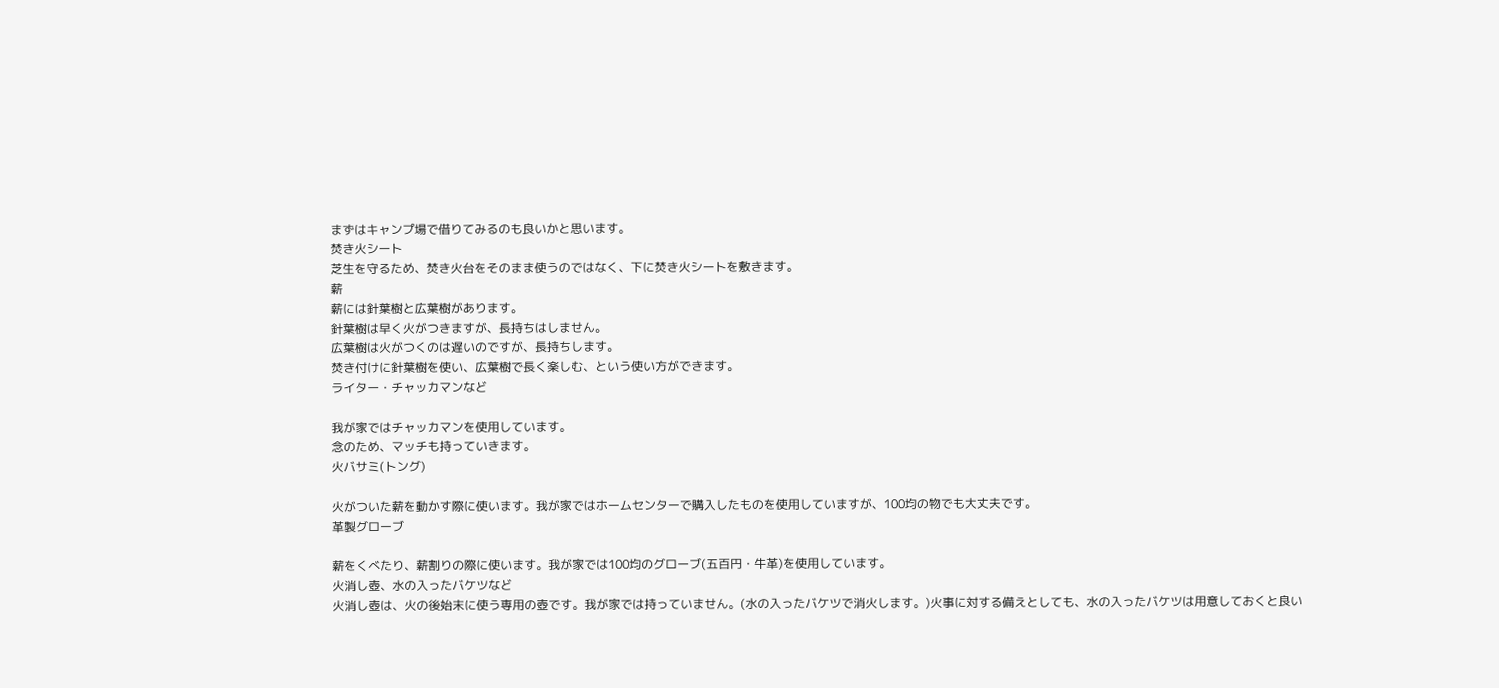まずはキャンプ場で借りてみるのも良いかと思います。
焚き火シート
芝生を守るため、焚き火台をそのまま使うのではなく、下に焚き火シートを敷きます。
薪
薪には針葉樹と広葉樹があります。
針葉樹は早く火がつきますが、長持ちはしません。
広葉樹は火がつくのは遅いのですが、長持ちします。
焚き付けに針葉樹を使い、広葉樹で長く楽しむ、という使い方ができます。
ライター・チャッカマンなど

我が家ではチャッカマンを使用しています。
念のため、マッチも持っていきます。
火バサミ(トング)

火がついた薪を動かす際に使います。我が家ではホームセンターで購入したものを使用していますが、100均の物でも大丈夫です。
革製グローブ

薪をくべたり、薪割りの際に使います。我が家では100均のグローブ(五百円・牛革)を使用しています。
火消し壺、水の入ったバケツなど
火消し壺は、火の後始末に使う専用の壺です。我が家では持っていません。(水の入ったバケツで消火します。)火事に対する備えとしても、水の入ったバケツは用意しておくと良い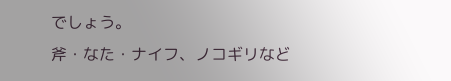でしょう。
斧・なた・ナイフ、ノコギリなど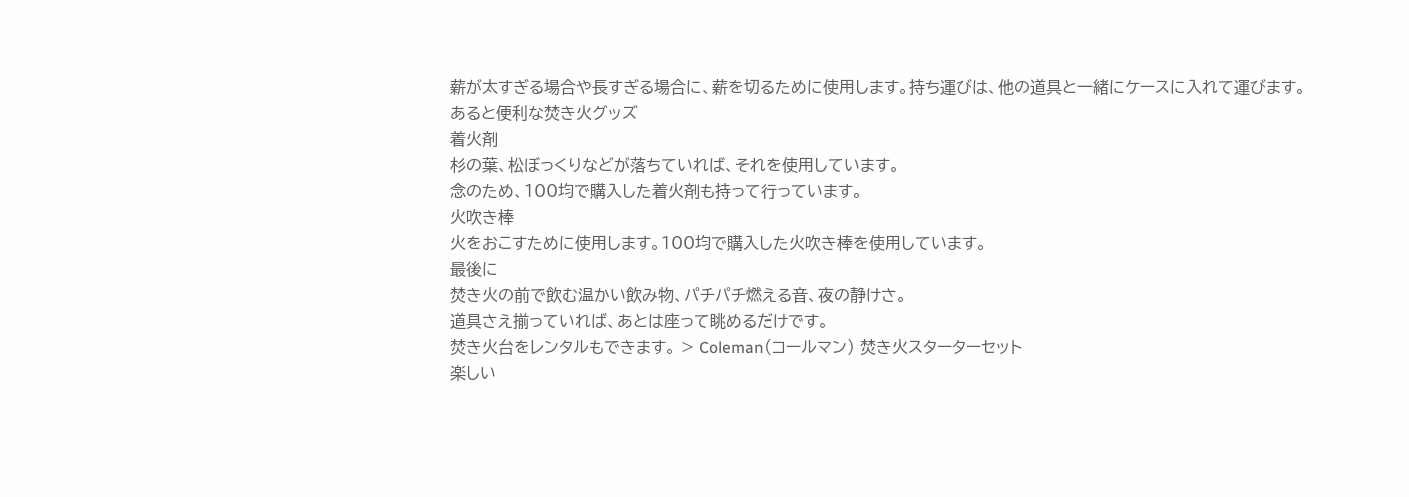薪が太すぎる場合や長すぎる場合に、薪を切るために使用します。持ち運びは、他の道具と一緒にケースに入れて運びます。
あると便利な焚き火グッズ
着火剤
杉の葉、松ぼっくりなどが落ちていれば、それを使用しています。
念のため、100均で購入した着火剤も持って行っています。
火吹き棒
火をおこすために使用します。100均で購入した火吹き棒を使用しています。
最後に
焚き火の前で飲む温かい飲み物、パチパチ燃える音、夜の静けさ。
道具さえ揃っていれば、あとは座って眺めるだけです。
焚き火台をレンタルもできます。 > Coleman(コールマン) 焚き火スターターセット
楽しい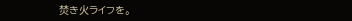焚き火ライフを。